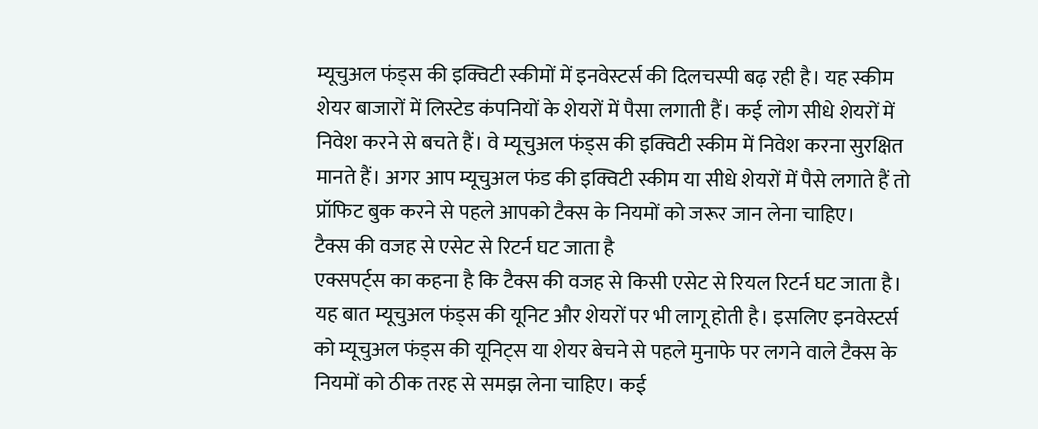म्यूचुअल फंड्स की इक्विटी स्कीमों में इनवेस्टर्स की दिलचस्पी बढ़ रही है। यह स्कीम शेयर बाजारों में लिस्टेड कंपनियों के शेयरों में पैसा लगाती हैं। कई लोग सीधे शेयरों में निवेश करने से बचते हैं। वे म्यूचुअल फंड्स की इक्विटी स्कीम में निवेश करना सुरक्षित मानते हैं। अगर आप म्यूचुअल फंड की इक्विटी स्कीम या सीधे शेयरों में पैसे लगाते हैं तो प्रॉफिट बुक करने से पहले आपको टैक्स के नियमों को जरूर जान लेना चाहिए।
टैक्स की वजह से एसेट से रिटर्न घट जाता है
एक्सपर्ट्स का कहना है कि टैक्स की वजह से किसी एसेट से रियल रिटर्न घट जाता है। यह बात म्यूचुअल फंड्स की यूनिट और शेयरों पर भी लागू होती है। इसलिए इनवेस्टर्स को म्यूचुअल फंड्स की यूनिट्स या शेयर बेचने से पहले मुनाफे पर लगने वाले टैक्स के नियमों को ठीक तरह से समझ लेना चाहिए। कई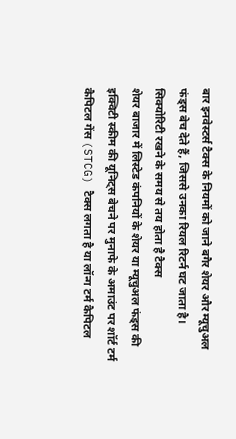बार इनवेस्टर्स टैक्स के नियमों को जाने बगैर शेयर और म्यूचुअल फंड्स बेच देते हैं, जिससे उनका रियल रिटर्न घट जाता है।
सिक्योरिटी रखने के समय से तय होता है टैक्स
शेयर बाजार में लिस्टेड कंपनियों के शेयर या म्यूचुअल फंड्स की इक्विटी स्कीम की यूनिट्स बेचने पर मुनाफे के अमाउंट पर शॉर्ट टर्म कैपिटल गेंस (STCG) टैक्स लगता है या लॉन्ग टर्म कैपिटल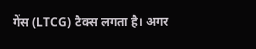गेंस (LTCG) टैक्स लगता है। अगर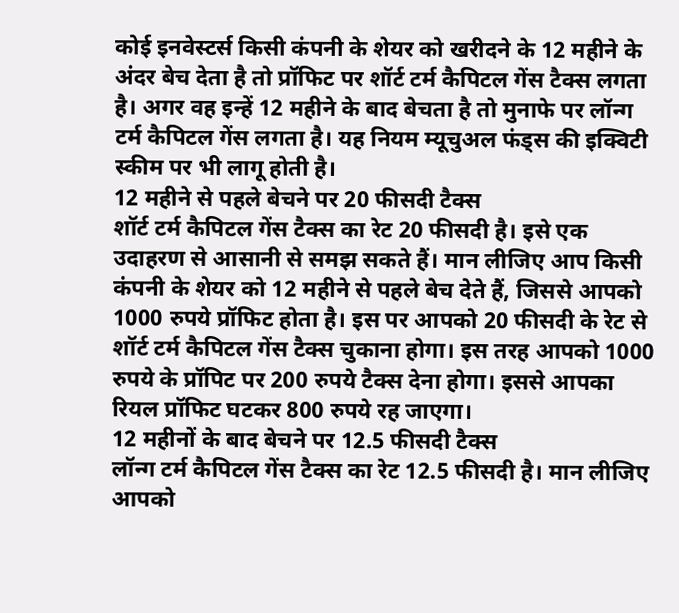कोई इनवेस्टर्स किसी कंपनी के शेयर को खरीदने के 12 महीने के अंदर बेच देता है तो प्रॉफिट पर शॉर्ट टर्म कैपिटल गेंस टैक्स लगता है। अगर वह इन्हें 12 महीने के बाद बेचता है तो मुनाफे पर लॉन्ग टर्म कैपिटल गेंस लगता है। यह नियम म्यूचुअल फंड्स की इक्विटी स्कीम पर भी लागू होती है।
12 महीने से पहले बेचने पर 20 फीसदी टैक्स
शॉर्ट टर्म कैपिटल गेंस टैक्स का रेट 20 फीसदी है। इसे एक उदाहरण से आसानी से समझ सकते हैं। मान लीजिए आप किसी कंपनी के शेयर को 12 महीने से पहले बेच देते हैं, जिससे आपको 1000 रुपये प्रॉफिट होता है। इस पर आपको 20 फीसदी के रेट से शॉर्ट टर्म कैपिटल गेंस टैक्स चुकाना होगा। इस तरह आपको 1000 रुपये के प्रॉपिट पर 200 रुपये टैक्स देना होगा। इससे आपका रियल प्रॉफिट घटकर 800 रुपये रह जाएगा।
12 महीनों के बाद बेचने पर 12.5 फीसदी टैक्स
लॉन्ग टर्म कैपिटल गेंस टैक्स का रेट 12.5 फीसदी है। मान लीजिए आपको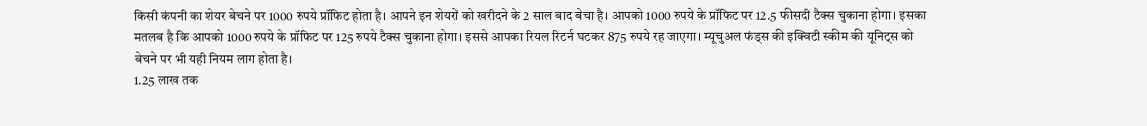किसी कंपनी का शेयर बेचने पर 1000 रुपये प्रॉफिट होता है। आपने इन शेयरों को खरीदने के 2 साल बाद बेचा है। आपको 1000 रुपये के प्रॉफिट पर 12.5 फीसदी टैक्स चुकाना होगा। इसका मतलब है कि आपको 1000 रुपये के प्रॉफिट पर 125 रुपये टैक्स चुकाना होगा। इससे आपका रियल रिटर्न घटकर 875 रुपये रह जाएगा। म्यूचुअल फंड्स की इक्विटी स्कीम की यूनिट्स को बेचने पर भी यही नियम लाग होता है।
1.25 लाख तक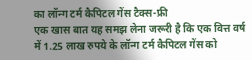का लॉन्ग टर्म कैपिटल गेंस टैक्स-फ्री
एक खास बात यह समझ लेना जरूरी है कि एक वित्त वर्ष में 1.25 लाख रुपये के लॉन्ग टर्म कैपिटल गेंस को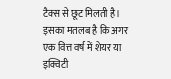टैक्स से छूट मिलती है। इसका मतलब है कि अगर एक वित्त वर्ष में शेयर या इक्विटी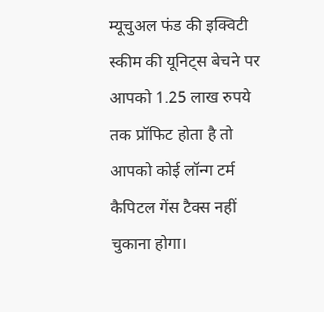म्यूचुअल फंड की इक्विटी स्कीम की यूनिट्स बेचने पर आपको 1.25 लाख रुपये तक प्रॉफिट होता है तो आपको कोई लॉन्ग टर्म कैपिटल गेंस टैक्स नहीं चुकाना होगा।